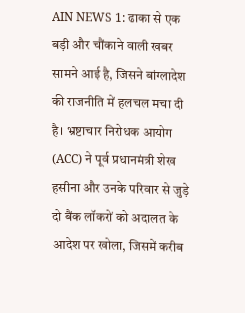AIN NEWS 1: ढाका से एक बड़ी और चौंकाने वाली खबर सामने आई है, जिसने बांग्लादेश की राजनीति में हलचल मचा दी है। भ्रष्टाचार निरोधक आयोग (ACC) ने पूर्व प्रधानमंत्री शेख हसीना और उनके परिवार से जुड़े दो बैंक लॉकरों को अदालत के आदेश पर खोला, जिसमें करीब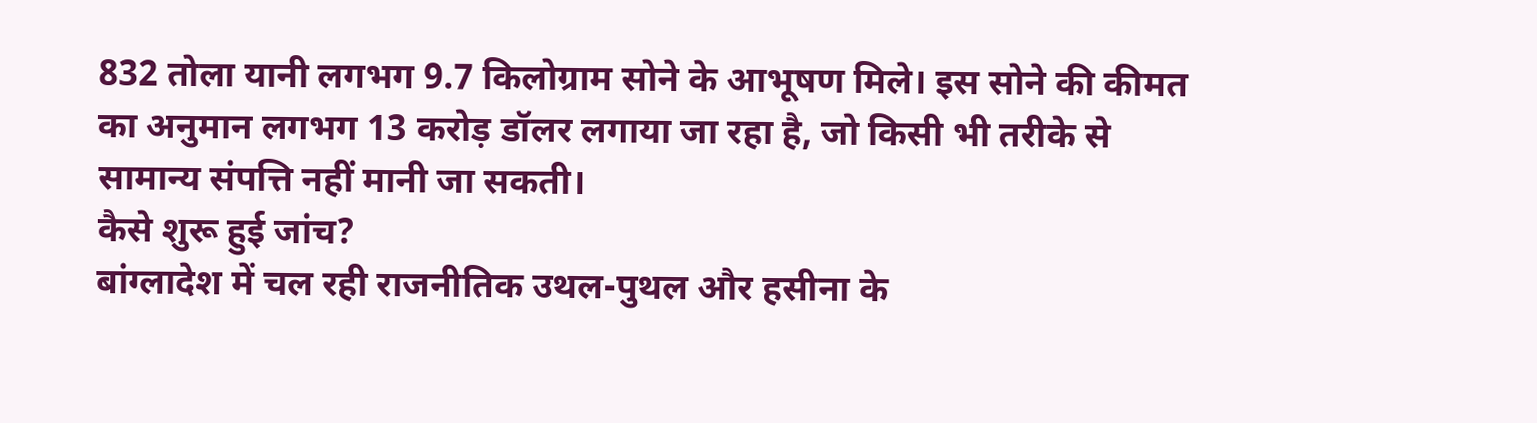832 तोला यानी लगभग 9.7 किलोग्राम सोने के आभूषण मिले। इस सोने की कीमत का अनुमान लगभग 13 करोड़ डॉलर लगाया जा रहा है, जो किसी भी तरीके से सामान्य संपत्ति नहीं मानी जा सकती।
कैसे शुरू हुई जांच?
बांग्लादेश में चल रही राजनीतिक उथल-पुथल और हसीना के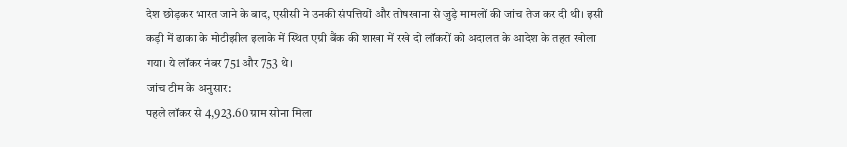देश छोड़कर भारत जाने के बाद, एसीसी ने उनकी संपत्तियों और तोषखाना से जुड़े मामलों की जांच तेज कर दी थी। इसी कड़ी में ढाका के मोटीझील इलाके में स्थित एग्री बैंक की शाखा में रखे दो लॉकरों को अदालत के आदेश के तहत खोला गया। ये लॉकर नंबर 751 और 753 थे।
जांच टीम के अनुसार:
पहले लॉकर से 4,923.60 ग्राम सोना मिला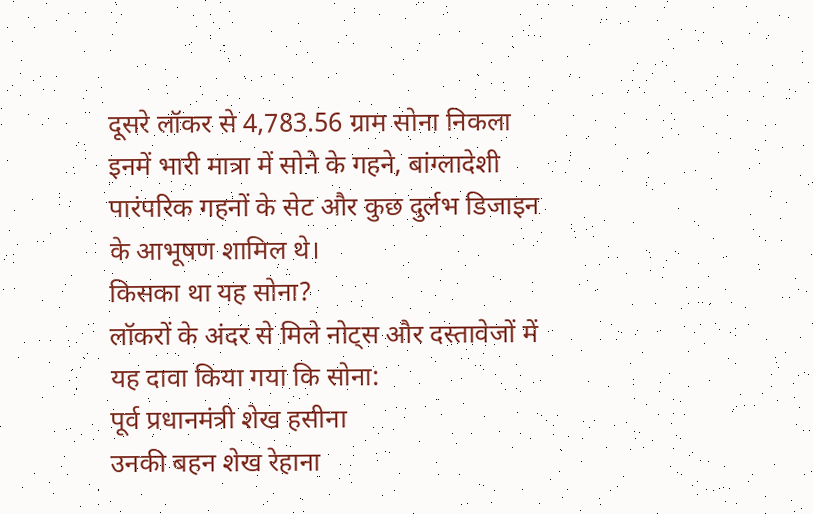दूसरे लॉकर से 4,783.56 ग्राम सोना निकला
इनमें भारी मात्रा में सोने के गहने, बांग्लादेशी पारंपरिक गहनों के सेट और कुछ दुर्लभ डिजाइन के आभूषण शामिल थे।
किसका था यह सोना?
लॉकरों के अंदर से मिले नोट्स और दस्तावेजों में यह दावा किया गया कि सोना:
पूर्व प्रधानमंत्री शेख हसीना
उनकी बहन शेख रेहाना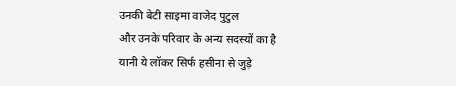उनकी बेटी साइमा वाजेद पुटुल
और उनके परिवार के अन्य सदस्यों का है
यानी ये लॉकर सिर्फ हसीना से जुड़े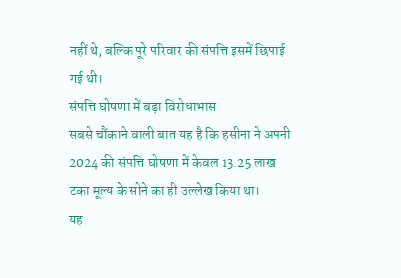नहीं थे, बल्कि पूरे परिवार की संपत्ति इसमें छिपाई गई थी।
संपत्ति घोषणा में बड़ा विरोधाभास
सबसे चौंकाने वाली बात यह है कि हसीना ने अपनी 2024 की संपत्ति घोषणा में केवल 13.25 लाख टका मूल्य के सोने का ही उल्लेख किया था।
यह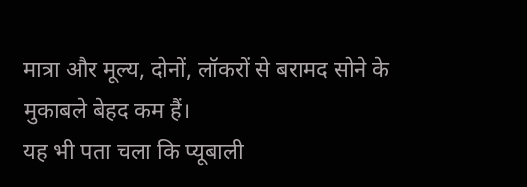मात्रा और मूल्य, दोनों, लॉकरों से बरामद सोने के मुकाबले बेहद कम हैं।
यह भी पता चला कि प्यूबाली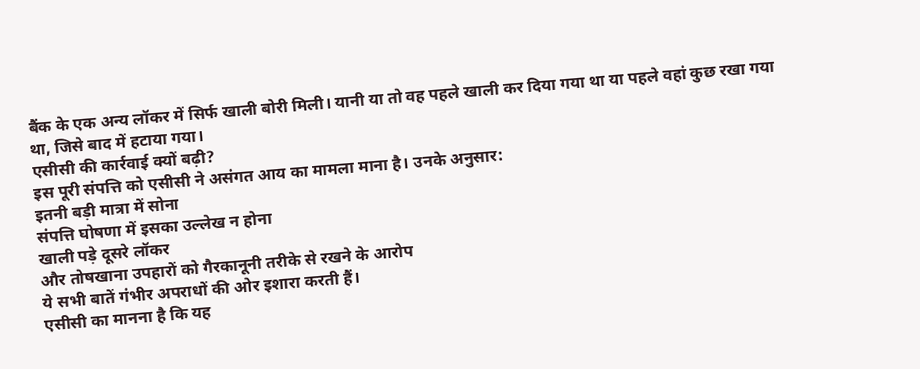बैंक के एक अन्य लॉकर में सिर्फ खाली बोरी मिली। यानी या तो वह पहले खाली कर दिया गया था या पहले वहां कुछ रखा गया था, जिसे बाद में हटाया गया।
एसीसी की कार्रवाई क्यों बढ़ी?
इस पूरी संपत्ति को एसीसी ने असंगत आय का मामला माना है। उनके अनुसार:
इतनी बड़ी मात्रा में सोना
संपत्ति घोषणा में इसका उल्लेख न होना
खाली पड़े दूसरे लॉकर
और तोषखाना उपहारों को गैरकानूनी तरीके से रखने के आरोप
ये सभी बातें गंभीर अपराधों की ओर इशारा करती हैं।
एसीसी का मानना है कि यह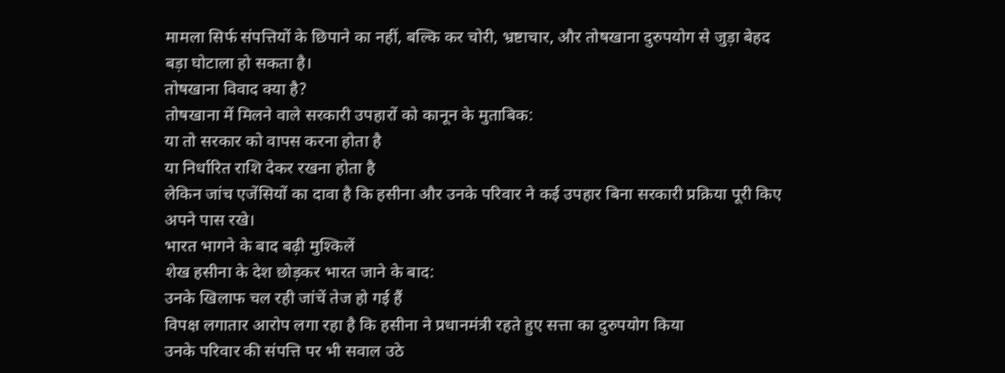मामला सिर्फ संपत्तियों के छिपाने का नहीं, बल्कि कर चोरी, भ्रष्टाचार, और तोषखाना दुरुपयोग से जुड़ा बेहद बड़ा घोटाला हो सकता है।
तोषखाना विवाद क्या है?
तोषखाना में मिलने वाले सरकारी उपहारों को कानून के मुताबिक:
या तो सरकार को वापस करना होता है
या निर्धारित राशि देकर रखना होता है
लेकिन जांच एजेंसियों का दावा है कि हसीना और उनके परिवार ने कई उपहार बिना सरकारी प्रक्रिया पूरी किए अपने पास रखे।
भारत भागने के बाद बढ़ी मुश्किलें
शेख हसीना के देश छोड़कर भारत जाने के बाद:
उनके खिलाफ चल रही जांचें तेज हो गई हैं
विपक्ष लगातार आरोप लगा रहा है कि हसीना ने प्रधानमंत्री रहते हुए सत्ता का दुरुपयोग किया
उनके परिवार की संपत्ति पर भी सवाल उठे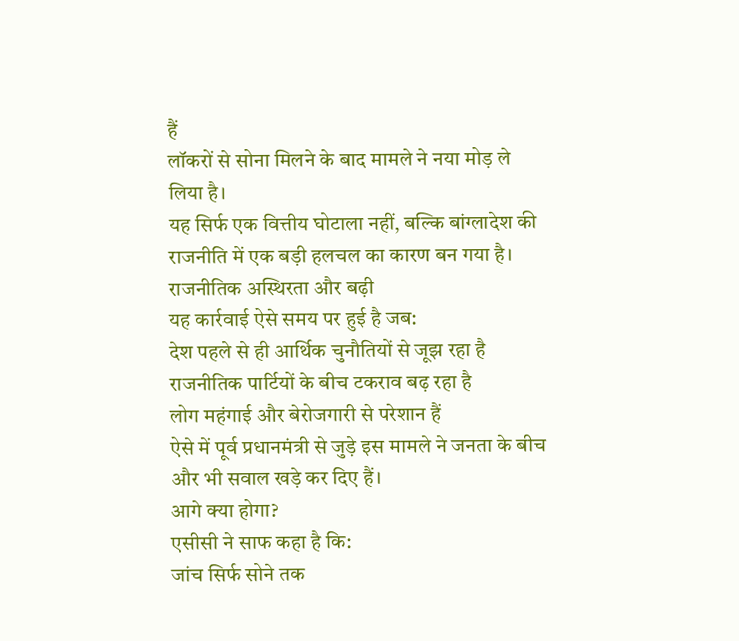हैं
लॉकरों से सोना मिलने के बाद मामले ने नया मोड़ ले लिया है।
यह सिर्फ एक वित्तीय घोटाला नहीं, बल्कि बांग्लादेश की राजनीति में एक बड़ी हलचल का कारण बन गया है।
राजनीतिक अस्थिरता और बढ़ी
यह कार्रवाई ऐसे समय पर हुई है जब:
देश पहले से ही आर्थिक चुनौतियों से जूझ रहा है
राजनीतिक पार्टियों के बीच टकराव बढ़ रहा है
लोग महंगाई और बेरोजगारी से परेशान हैं
ऐसे में पूर्व प्रधानमंत्री से जुड़े इस मामले ने जनता के बीच और भी सवाल खड़े कर दिए हैं।
आगे क्या होगा?
एसीसी ने साफ कहा है कि:
जांच सिर्फ सोने तक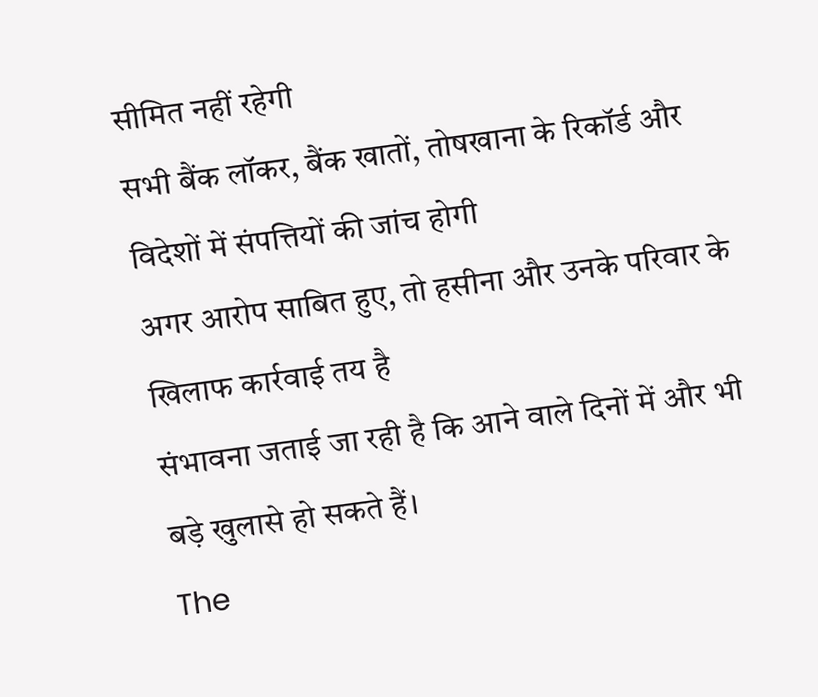सीमित नहीं रहेगी
सभी बैंक लॉकर, बैंक खातों, तोषखाना के रिकॉर्ड और विदेशों में संपत्तियों की जांच होगी
अगर आरोप साबित हुए, तो हसीना और उनके परिवार के खिलाफ कार्रवाई तय है
संभावना जताई जा रही है कि आने वाले दिनों में और भी बड़े खुलासे हो सकते हैं।
The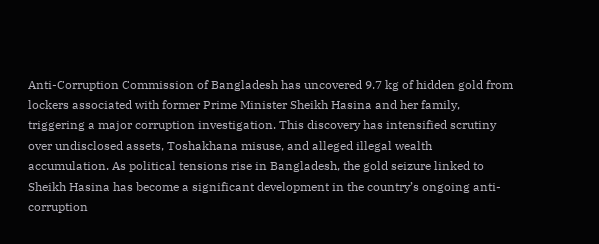Anti-Corruption Commission of Bangladesh has uncovered 9.7 kg of hidden gold from lockers associated with former Prime Minister Sheikh Hasina and her family, triggering a major corruption investigation. This discovery has intensified scrutiny over undisclosed assets, Toshakhana misuse, and alleged illegal wealth accumulation. As political tensions rise in Bangladesh, the gold seizure linked to Sheikh Hasina has become a significant development in the country’s ongoing anti-corruption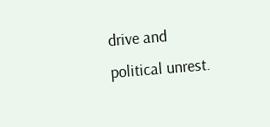drive and political unrest.